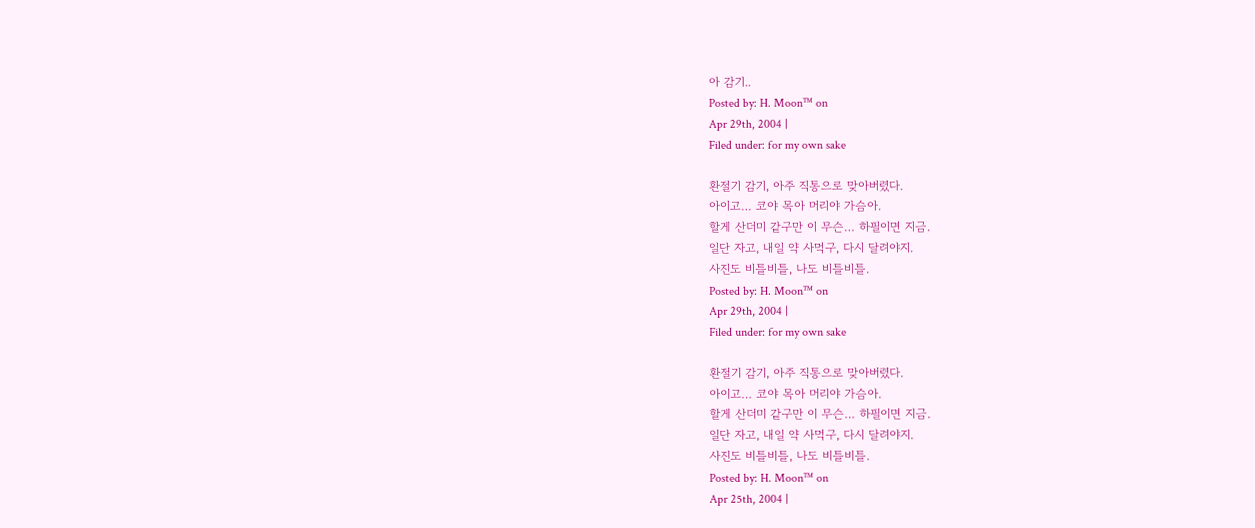아 감기..
Posted by: H. Moon™ on
Apr 29th, 2004 |
Filed under: for my own sake

환절기 감기, 아주 직통으로 맞아버렸다.
아이고… 코야 목아 머리야 가슴아.
할게 산더미 같구만 이 무슨… 하필이면 지금.
일단 자고, 내일 약 사먹구, 다시 달려야지.
사진도 비틀비틀, 나도 비틀비틀.
Posted by: H. Moon™ on
Apr 29th, 2004 |
Filed under: for my own sake

환절기 감기, 아주 직통으로 맞아버렸다.
아이고… 코야 목아 머리야 가슴아.
할게 산더미 같구만 이 무슨… 하필이면 지금.
일단 자고, 내일 약 사먹구, 다시 달려야지.
사진도 비틀비틀, 나도 비틀비틀.
Posted by: H. Moon™ on
Apr 25th, 2004 |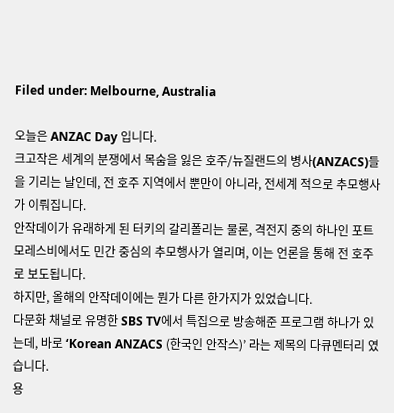Filed under: Melbourne, Australia

오늘은 ANZAC Day 입니다.
크고작은 세계의 분쟁에서 목숨을 잃은 호주/뉴질랜드의 병사(ANZACS)들을 기리는 날인데, 전 호주 지역에서 뿐만이 아니라, 전세계 적으로 추모행사가 이뤄집니다.
안작데이가 유래하게 된 터키의 갈리폴리는 물론, 격전지 중의 하나인 포트 모레스비에서도 민간 중심의 추모행사가 열리며, 이는 언론을 통해 전 호주로 보도됩니다.
하지만, 올해의 안작데이에는 뭔가 다른 한가지가 있었습니다.
다문화 채널로 유명한 SBS TV에서 특집으로 방송해준 프로그램 하나가 있는데, 바로 ‘Korean ANZACS (한국인 안작스)’ 라는 제목의 다큐멘터리 였습니다.
용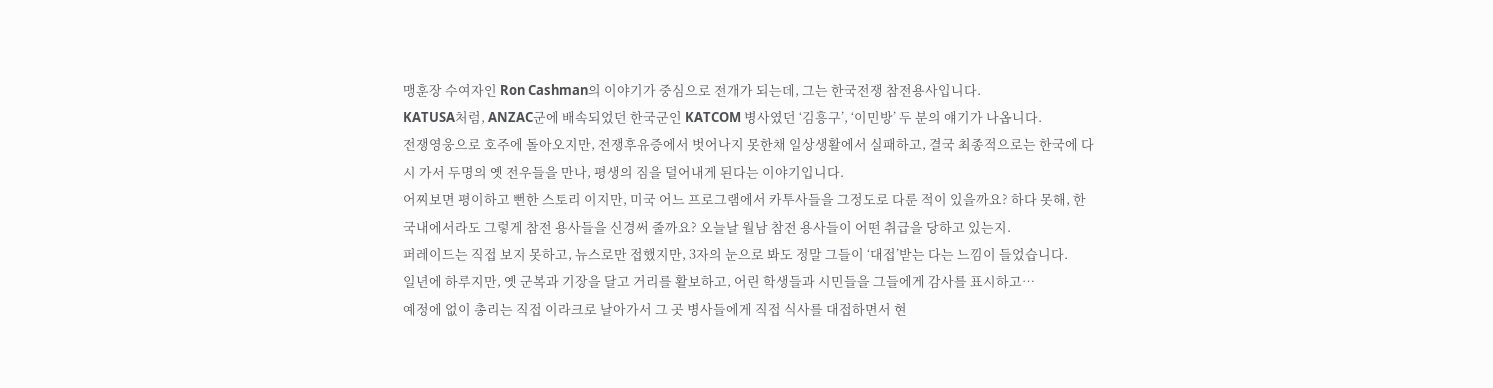맹훈장 수여자인 Ron Cashman의 이야기가 중심으로 전개가 되는데, 그는 한국전쟁 참전용사입니다.
KATUSA처럼, ANZAC군에 배속되었던 한국군인 KATCOM 병사였던 ‘김흥구’, ‘이민방’ 두 분의 얘기가 나옵니다.
전쟁영웅으로 호주에 돌아오지만, 전쟁후유증에서 벗어나지 못한채 일상생활에서 실패하고, 결국 최종적으로는 한국에 다시 가서 두명의 옛 전우들을 만나, 평생의 짐을 덜어내게 된다는 이야기입니다.
어찌보면 평이하고 뻔한 스토리 이지만, 미국 어느 프로그램에서 카투사들을 그정도로 다룬 적이 있을까요? 하다 못해, 한국내에서라도 그렇게 참전 용사들을 신경써 줄까요? 오늘날 월남 참전 용사들이 어떤 취급을 당하고 있는지.
퍼레이드는 직접 보지 못하고, 뉴스로만 접했지만, 3자의 눈으로 봐도 정말 그들이 ‘대접’받는 다는 느낌이 들었습니다.
일년에 하루지만, 옛 군복과 기장을 달고 거리를 활보하고, 어린 학생들과 시민들을 그들에게 감사를 표시하고…
예정에 없이 총리는 직접 이라크로 날아가서 그 곳 병사들에게 직접 식사를 대접하면서 현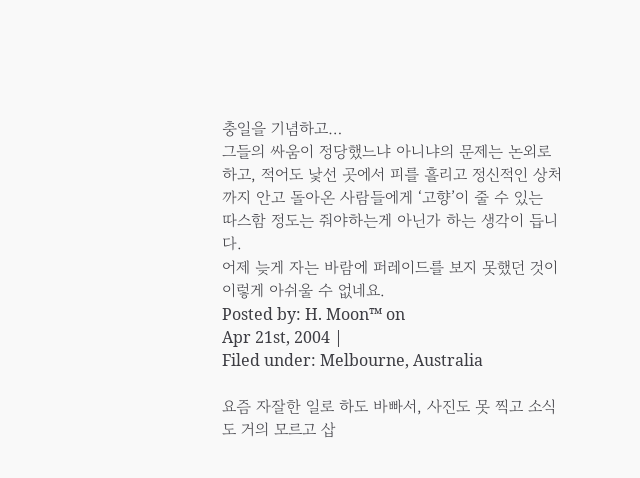충일을 기념하고…
그들의 싸움이 정당했느냐 아니냐의 문제는 논외로 하고, 적어도 낯선 곳에서 피를 흘리고 정신적인 상처까지 안고 돌아온 사람들에게 ‘고향’이 줄 수 있는 따스함 정도는 줘야하는게 아닌가 하는 생각이 듭니다.
어제 늦게 자는 바람에 퍼레이드를 보지 못했던 것이 이렇게 아쉬울 수 없네요.
Posted by: H. Moon™ on
Apr 21st, 2004 |
Filed under: Melbourne, Australia

요즘 자잘한 일로 하도 바빠서, 사진도 못 찍고 소식도 거의 모르고 삽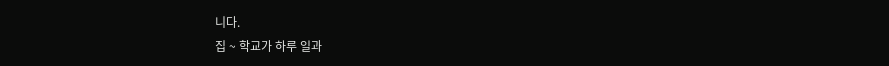니다.
집 ~ 학교가 하루 일과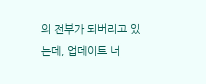의 전부가 되버리고 있는데, 업데이트 너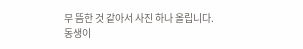무 뜸한 것 같아서 사진 하나 올립니다.
동생이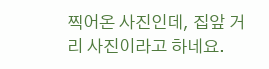찍어온 사진인데, 집앞 거리 사진이라고 하네요.